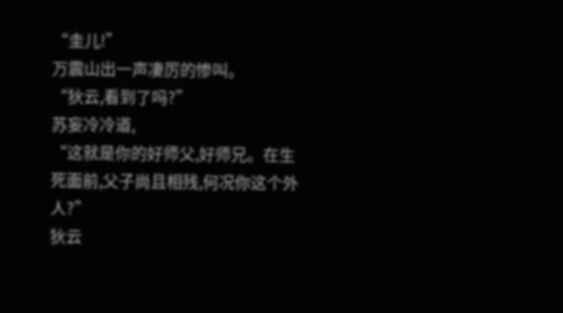“圭儿!”
万震山出一声凄厉的惨叫。
“狄云,看到了吗?”
苏妄冷冷道,
“这就是你的好师父,好师兄。在生死面前,父子尚且相残,何况你这个外人?”
狄云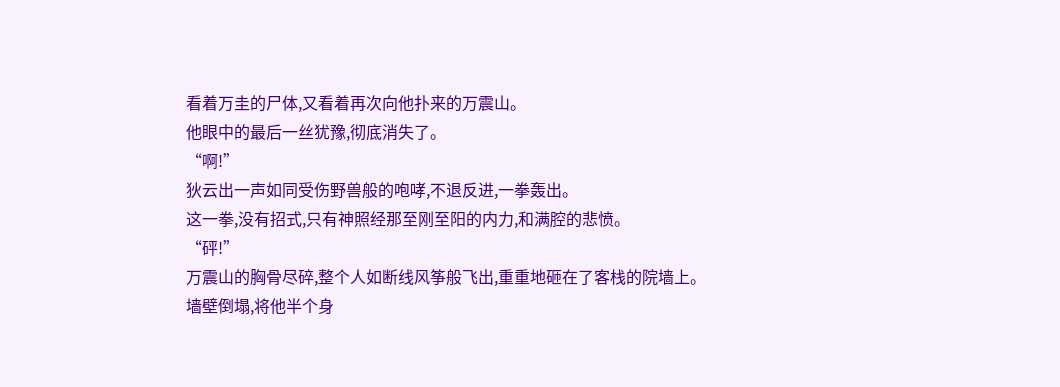看着万圭的尸体,又看着再次向他扑来的万震山。
他眼中的最后一丝犹豫,彻底消失了。
“啊!”
狄云出一声如同受伤野兽般的咆哮,不退反进,一拳轰出。
这一拳,没有招式,只有神照经那至刚至阳的内力,和满腔的悲愤。
“砰!”
万震山的胸骨尽碎,整个人如断线风筝般飞出,重重地砸在了客栈的院墙上。
墙壁倒塌,将他半个身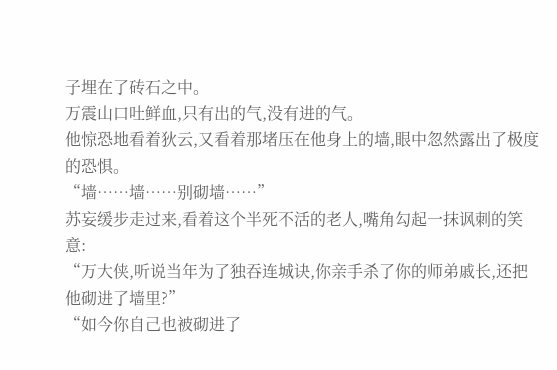子埋在了砖石之中。
万震山口吐鲜血,只有出的气,没有进的气。
他惊恐地看着狄云,又看着那堵压在他身上的墙,眼中忽然露出了极度的恐惧。
“墙……墙……别砌墙……”
苏妄缓步走过来,看着这个半死不活的老人,嘴角勾起一抹讽刺的笑意:
“万大侠,听说当年为了独吞连城诀,你亲手杀了你的师弟戚长,还把他砌进了墙里?”
“如今你自己也被砌进了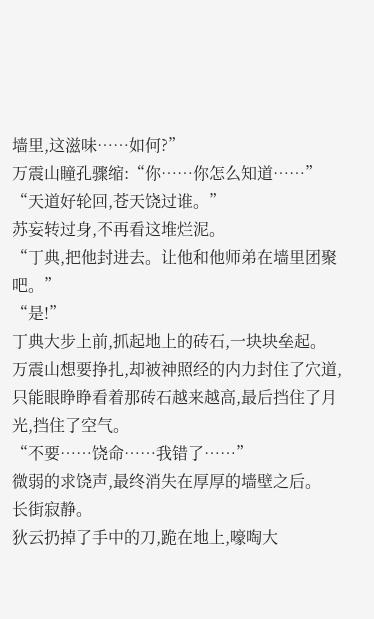墙里,这滋味……如何?”
万震山瞳孔骤缩:“你……你怎么知道……”
“天道好轮回,苍天饶过谁。”
苏妄转过身,不再看这堆烂泥。
“丁典,把他封进去。让他和他师弟在墙里团聚吧。”
“是!”
丁典大步上前,抓起地上的砖石,一块块垒起。
万震山想要挣扎,却被神照经的内力封住了穴道,只能眼睁睁看着那砖石越来越高,最后挡住了月光,挡住了空气。
“不要……饶命……我错了……”
微弱的求饶声,最终消失在厚厚的墙壁之后。
长街寂静。
狄云扔掉了手中的刀,跪在地上,嚎啕大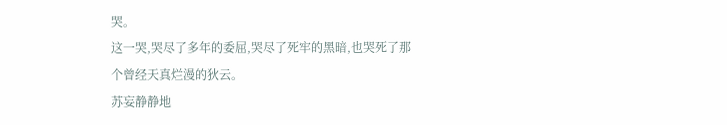哭。
这一哭,哭尽了多年的委屈,哭尽了死牢的黑暗,也哭死了那个曾经天真烂漫的狄云。
苏妄静静地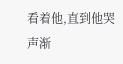看着他,直到他哭声渐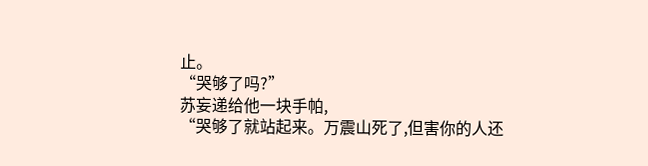止。
“哭够了吗?”
苏妄递给他一块手帕,
“哭够了就站起来。万震山死了,但害你的人还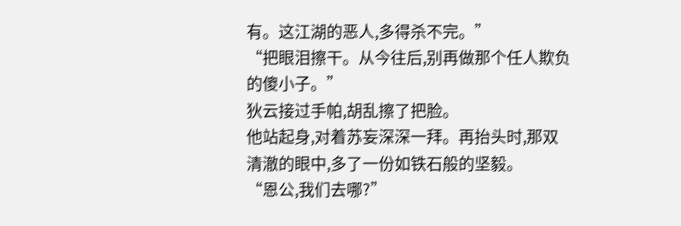有。这江湖的恶人,多得杀不完。”
“把眼泪擦干。从今往后,别再做那个任人欺负的傻小子。”
狄云接过手帕,胡乱擦了把脸。
他站起身,对着苏妄深深一拜。再抬头时,那双清澈的眼中,多了一份如铁石般的坚毅。
“恩公,我们去哪?”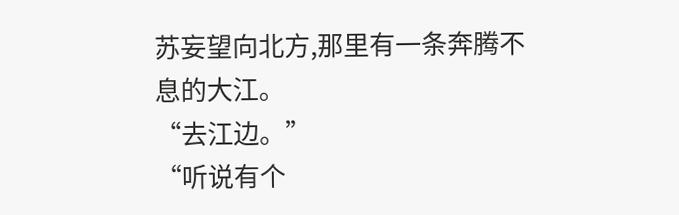苏妄望向北方,那里有一条奔腾不息的大江。
“去江边。”
“听说有个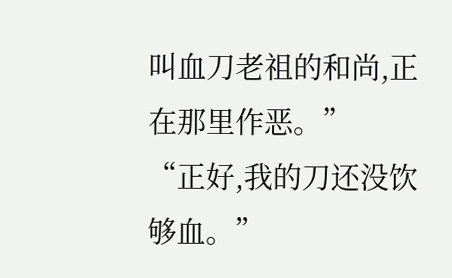叫血刀老祖的和尚,正在那里作恶。”
“正好,我的刀还没饮够血。”